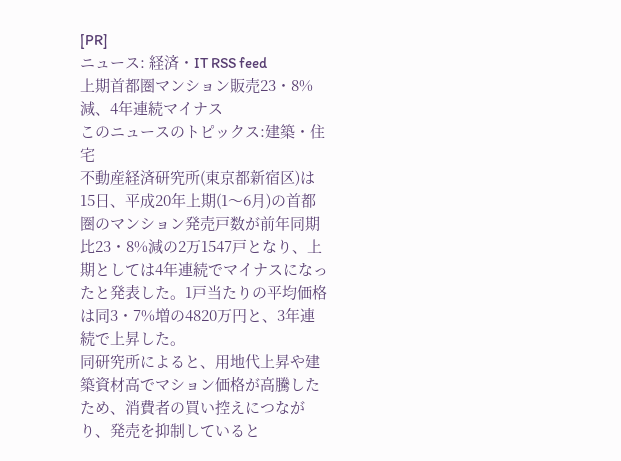[PR]
ニュース: 経済・IT RSS feed
上期首都圏マンション販売23・8%減、4年連続マイナス
このニュースのトピックス:建築・住宅
不動産経済研究所(東京都新宿区)は15日、平成20年上期(1〜6月)の首都圏のマンション発売戸数が前年同期比23・8%減の2万1547戸となり、上期としては4年連続でマイナスになったと発表した。1戸当たりの平均価格は同3・7%増の4820万円と、3年連続で上昇した。
同研究所によると、用地代上昇や建築資材高でマション価格が高騰したため、消費者の買い控えにつながり、発売を抑制していると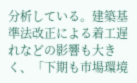分析している。建築基準法改正による着工遅れなどの影響も大きく、「下期も市場環境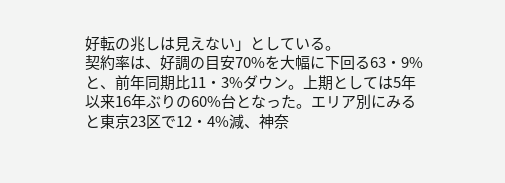好転の兆しは見えない」としている。
契約率は、好調の目安70%を大幅に下回る63・9%と、前年同期比11・3%ダウン。上期としては5年以来16年ぶりの60%台となった。エリア別にみると東京23区で12・4%減、神奈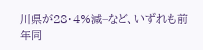川県が28・4%減−など、いずれも前年同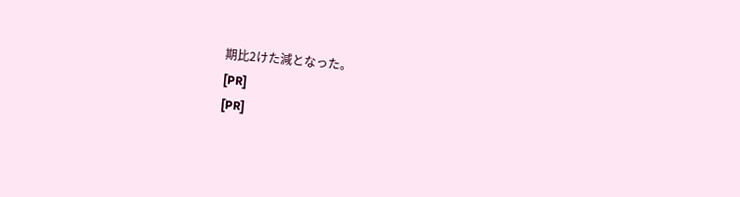期比2けた減となった。
[PR]
[PR]